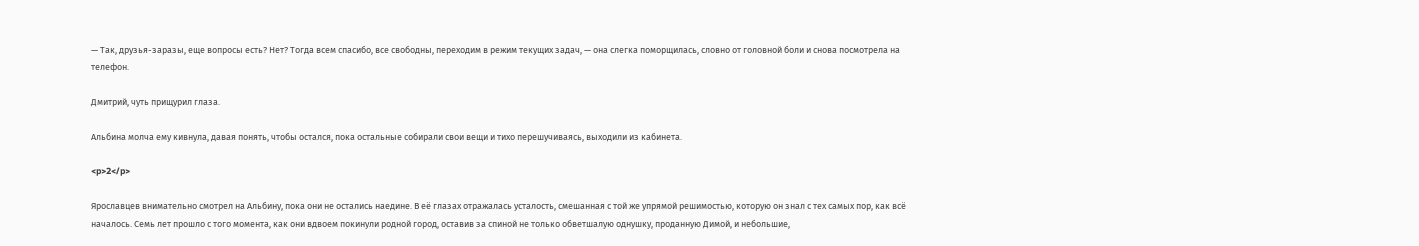— Так, друзья-заразы, еще вопросы есть? Нет? Тогда всем спасибо, все свободны, переходим в режим текущих задач, — она слегка поморщилась, словно от головной боли и снова посмотрела на телефон.

Дмитрий, чуть прищурил глаза.

Альбина молча ему кивнула, давая понять, чтобы остался, пока остальные собирали свои вещи и тихо перешучиваясь, выходили из кабинета.

<p>2</p>

Ярославцев внимательно смотрел на Альбину, пока они не остались наедине. В её глазах отражалась усталость, смешанная с той же упрямой решимостью, которую он знал с тех самых пор, как всё началось. Семь лет прошло с того момента, как они вдвоем покинули родной город, оставив за спиной не только обветшалую однушку, проданную Димой, и небольшие,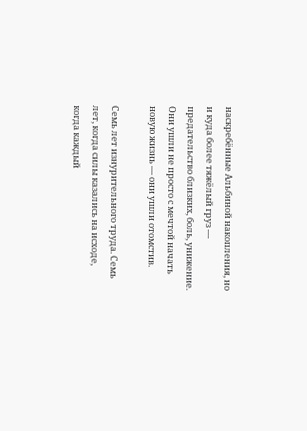наскребённые Альбиной накопления, но и куда более тяжёлый груз — предательство близких, боль, унижение. Они ушли не просто с мечтой начать новую жизнь — они ушли отомстив.

Семь лет изнурительного труда. Семь лет, когда силы казались на исходе, когда каждый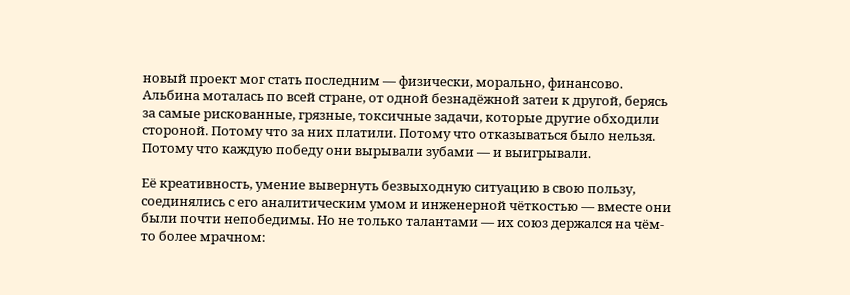новый проект мог стать последним — физически, морально, финансово. Альбина моталась по всей стране, от одной безнадёжной затеи к другой, берясь за самые рискованные, грязные, токсичные задачи, которые другие обходили стороной. Потому что за них платили. Потому что отказываться было нельзя. Потому что каждую победу они вырывали зубами — и выигрывали.

Её креативность, умение вывернуть безвыходную ситуацию в свою пользу, соединялись с его аналитическим умом и инженерной чёткостью — вместе они были почти непобедимы. Но не только талантами — их союз держался на чём-то более мрачном: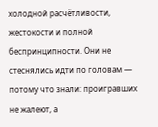холодной расчётливости, жестокости и полной беспринципности. Они не стеснялись идти по головам — потому что знали: проигравших не жалеют, а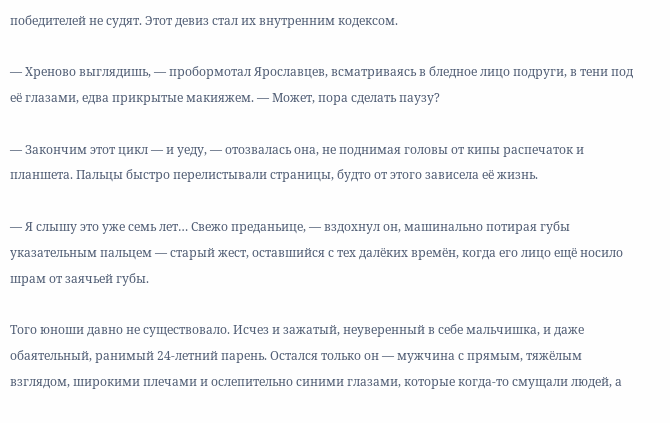победителей не судят. Этот девиз стал их внутренним кодексом.

— Хреново выглядишь, — пробормотал Ярославцев, всматриваясь в бледное лицо подруги, в тени под её глазами, едва прикрытые макияжем. — Может, пора сделать паузу?

— Закончим этот цикл — и уеду, — отозвалась она, не поднимая головы от кипы распечаток и планшета. Пальцы быстро перелистывали страницы, будто от этого зависела её жизнь.

— Я слышу это уже семь лет… Свежо преданьице, — вздохнул он, машинально потирая губы указательным пальцем — старый жест, оставшийся с тех далёких времён, когда его лицо ещё носило шрам от заячьей губы.

Того юноши давно не существовало. Исчез и зажатый, неуверенный в себе мальчишка, и даже обаятельный, ранимый 24-летний парень. Остался только он — мужчина с прямым, тяжёлым взглядом, широкими плечами и ослепительно синими глазами, которые когда-то смущали людей, а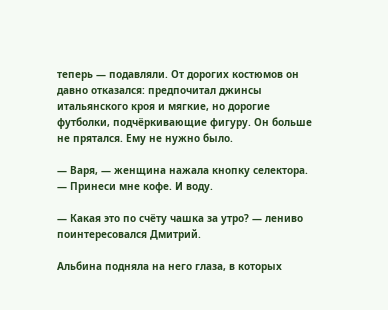теперь — подавляли. От дорогих костюмов он давно отказался: предпочитал джинсы итальянского кроя и мягкие, но дорогие футболки, подчёркивающие фигуру. Он больше не прятался. Ему не нужно было.

— Варя, — женщина нажала кнопку селектора. — Принеси мне кофе. И воду.

— Какая это по счёту чашка за утро? — лениво поинтересовался Дмитрий.

Альбина подняла на него глаза, в которых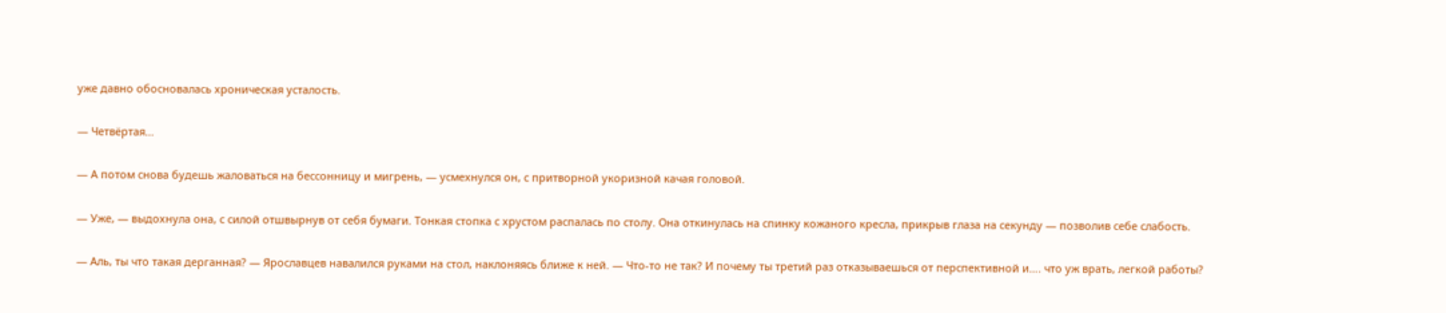уже давно обосновалась хроническая усталость.

— Четвёртая…

— А потом снова будешь жаловаться на бессонницу и мигрень, — усмехнулся он, с притворной укоризной качая головой.

— Уже, — выдохнула она, с силой отшвырнув от себя бумаги. Тонкая стопка с хрустом распалась по столу. Она откинулась на спинку кожаного кресла, прикрыв глаза на секунду — позволив себе слабость.

— Аль, ты что такая дерганная? — Ярославцев навалился руками на стол, наклоняясь ближе к ней. — Что-то не так? И почему ты третий раз отказываешься от перспективной и…. что уж врать, легкой работы?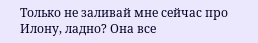Только не заливай мне сейчас про Илону, ладно? Она все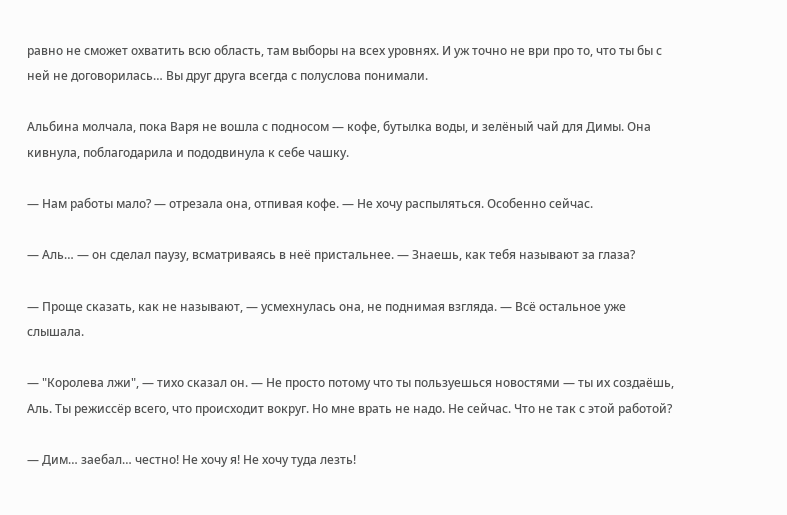равно не сможет охватить всю область, там выборы на всех уровнях. И уж точно не ври про то, что ты бы с ней не договорилась… Вы друг друга всегда с полуслова понимали.

Альбина молчала, пока Варя не вошла с подносом — кофе, бутылка воды, и зелёный чай для Димы. Она кивнула, поблагодарила и пододвинула к себе чашку.

— Нам работы мало? — отрезала она, отпивая кофе. — Не хочу распыляться. Особенно сейчас.

— Аль… — он сделал паузу, всматриваясь в неё пристальнее. — Знаешь, как тебя называют за глаза?

— Проще сказать, как не называют, — усмехнулась она, не поднимая взгляда. — Всё остальное уже слышала.

— "Королева лжи", — тихо сказал он. — Не просто потому что ты пользуешься новостями — ты их создаёшь, Аль. Ты режиссёр всего, что происходит вокруг. Но мне врать не надо. Не сейчас. Что не так с этой работой?

— Дим… заебал… честно! Не хочу я! Не хочу туда лезть!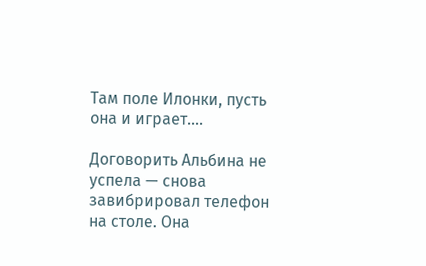Там поле Илонки, пусть она и играет….

Договорить Альбина не успела — снова завибрировал телефон на столе. Она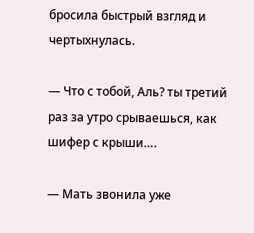бросила быстрый взгляд и чертыхнулась.

— Что с тобой, Аль? ты третий раз за утро срываешься, как шифер с крыши….

— Мать звонила уже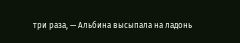три раза, — Альбина высыпала на ладонь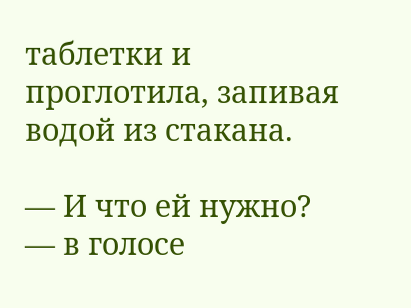таблетки и проглотила, запивая водой из стакана.

— И что ей нужно? — в голосе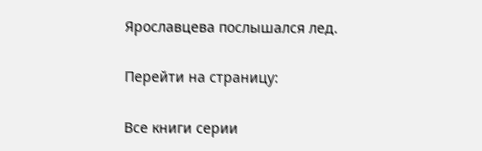Ярославцева послышался лед.

Перейти на страницу:

Все книги серии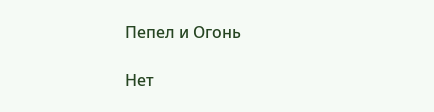Пепел и Огонь

Нет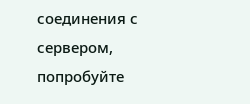соединения с сервером, попробуйте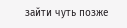зайти чуть позже